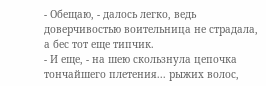- Обещаю, - далось легко, ведь доверчивостью воительница не страдала, а бес тот еще типчик.
- И еще, - на шею скользнула цепочка тончайшего плетения... рыжих волос,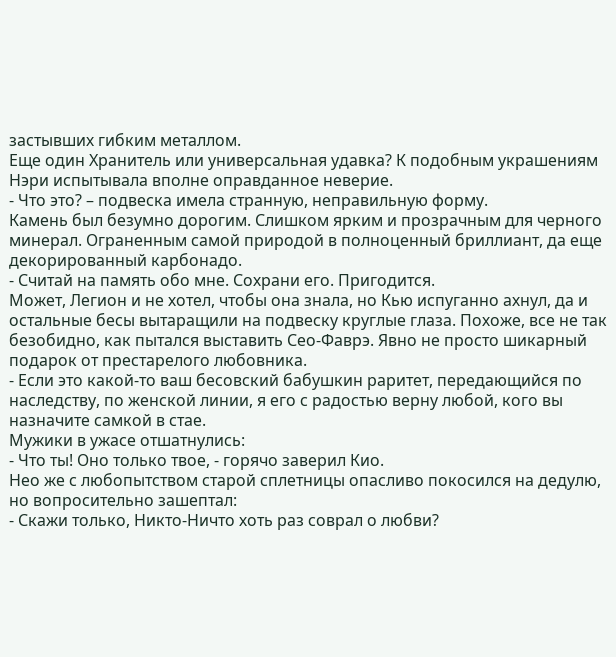застывших гибким металлом.
Еще один Хранитель или универсальная удавка? К подобным украшениям Нэри испытывала вполне оправданное неверие.
- Что это? – подвеска имела странную, неправильную форму.
Камень был безумно дорогим. Слишком ярким и прозрачным для черного минерал. Ограненным самой природой в полноценный бриллиант, да еще декорированный карбонадо.
- Считай на память обо мне. Сохрани его. Пригодится.
Может, Легион и не хотел, чтобы она знала, но Кью испуганно ахнул, да и остальные бесы вытаращили на подвеску круглые глаза. Похоже, все не так безобидно, как пытался выставить Сео-Фаврэ. Явно не просто шикарный подарок от престарелого любовника.
- Если это какой-то ваш бесовский бабушкин раритет, передающийся по наследству, по женской линии, я его с радостью верну любой, кого вы назначите самкой в стае.
Мужики в ужасе отшатнулись:
- Что ты! Оно только твое, - горячо заверил Кио.
Нео же с любопытством старой сплетницы опасливо покосился на дедулю, но вопросительно зашептал:
- Скажи только, Никто-Ничто хоть раз соврал о любви?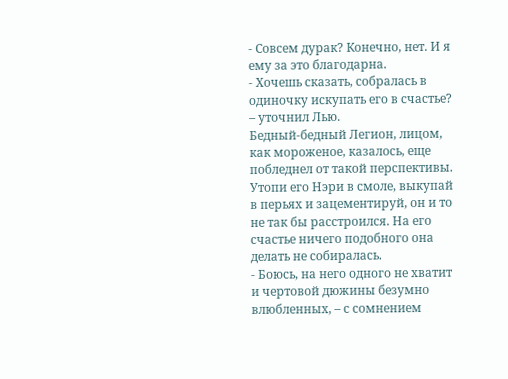- Совсем дурак? Конечно, нет. И я ему за это благодарна.
- Хочешь сказать, собралась в одиночку искупать его в счастье? – уточнил Лью.
Бедный-бедный Легион, лицом, как мороженое, казалось, еще побледнел от такой перспективы. Утопи его Нэри в смоле, выкупай в перьях и зацементируй, он и то не так бы расстроился. На его счастье ничего подобного она делать не собиралась.
- Боюсь, на него одного не хватит и чертовой дюжины безумно влюбленных, – с сомнением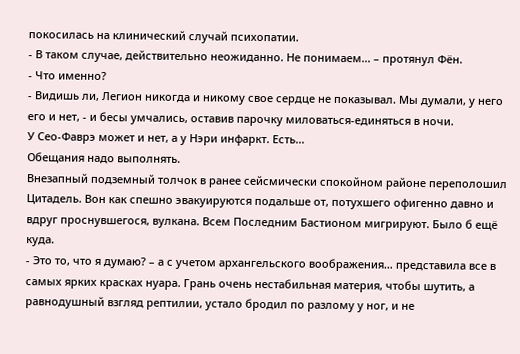покосилась на клинический случай психопатии.
- В таком случае, действительно неожиданно. Не понимаем... – протянул Фён.
- Что именно?
- Видишь ли, Легион никогда и никому свое сердце не показывал. Мы думали, у него его и нет, - и бесы умчались, оставив парочку миловаться-единяться в ночи.
У Сео-Фаврэ может и нет, а у Нэри инфаркт. Есть...
Обещания надо выполнять.
Внезапный подземный толчок в ранее сейсмически спокойном районе переполошил Цитадель. Вон как спешно эвакуируются подальше от, потухшего офигенно давно и вдруг проснувшегося, вулкана. Всем Последним Бастионом мигрируют. Было б ещё куда.
- Это то, что я думаю? – а с учетом архангельского воображения… представила все в самых ярких красках нуара. Грань очень нестабильная материя, чтобы шутить, а равнодушный взгляд рептилии, устало бродил по разлому у ног, и не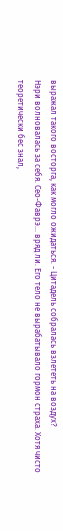выражал такого восторга, как могло ожидаться. - Цитадель собралась взлететь на воздух?
Нэри волновалась за себя. Сео-Фаврэ... вряд ли. Его тело не вырабатывало гормон страха. Хотя чисто теоретически бес знал,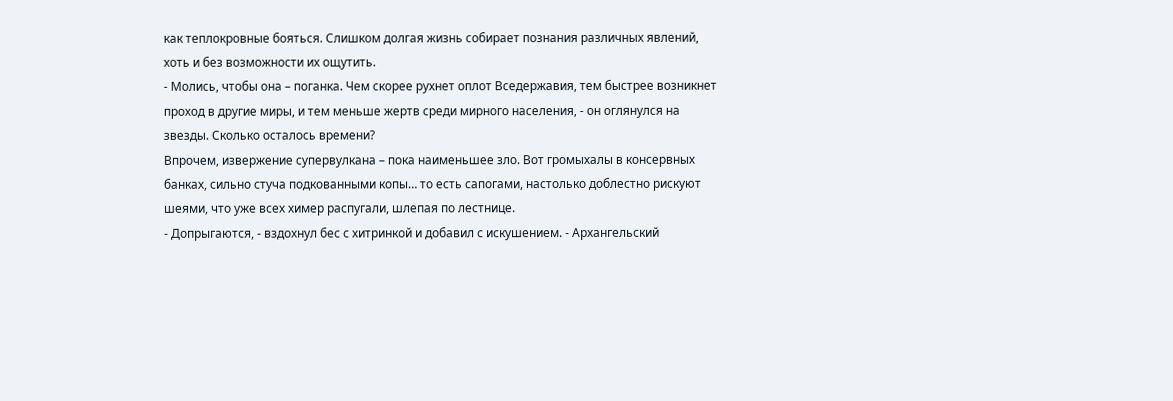как теплокровные бояться. Слишком долгая жизнь собирает познания различных явлений, хоть и без возможности их ощутить.
- Молись, чтобы она – поганка. Чем скорее рухнет оплот Вседержавия, тем быстрее возникнет проход в другие миры, и тем меньше жертв среди мирного населения, - он оглянулся на звезды. Сколько осталось времени?
Впрочем, извержение супервулкана – пока наименьшее зло. Вот громыхалы в консервных банках, сильно стуча подкованными копы… то есть сапогами, настолько доблестно рискуют шеями, что уже всех химер распугали, шлепая по лестнице.
- Допрыгаются, - вздохнул бес с хитринкой и добавил с искушением. - Архангельский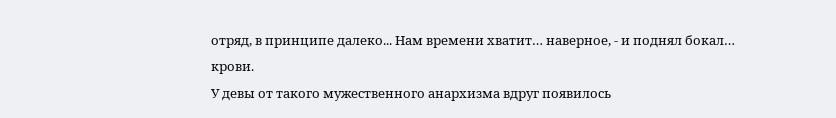отряд, в принципе далеко... Нам времени хватит… наверное, - и поднял бокал… крови.
У девы от такого мужественного анархизма вдруг появилось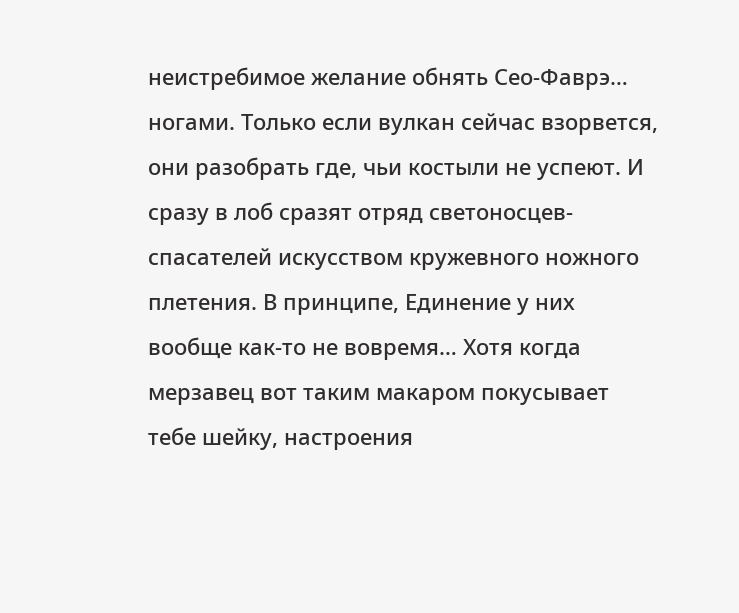неистребимое желание обнять Сео-Фаврэ… ногами. Только если вулкан сейчас взорвется, они разобрать где, чьи костыли не успеют. И сразу в лоб сразят отряд светоносцев-спасателей искусством кружевного ножного плетения. В принципе, Единение у них вообще как-то не вовремя… Хотя когда мерзавец вот таким макаром покусывает тебе шейку, настроения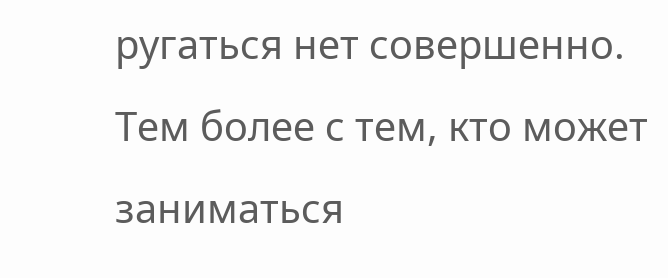ругаться нет совершенно. Тем более с тем, кто может заниматься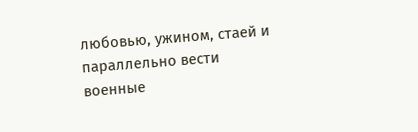любовью, ужином, стаей и параллельно вести военные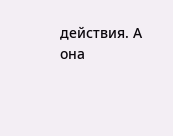действия. А она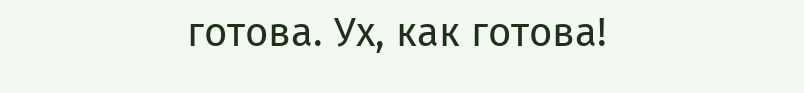готова. Ух, как готова!